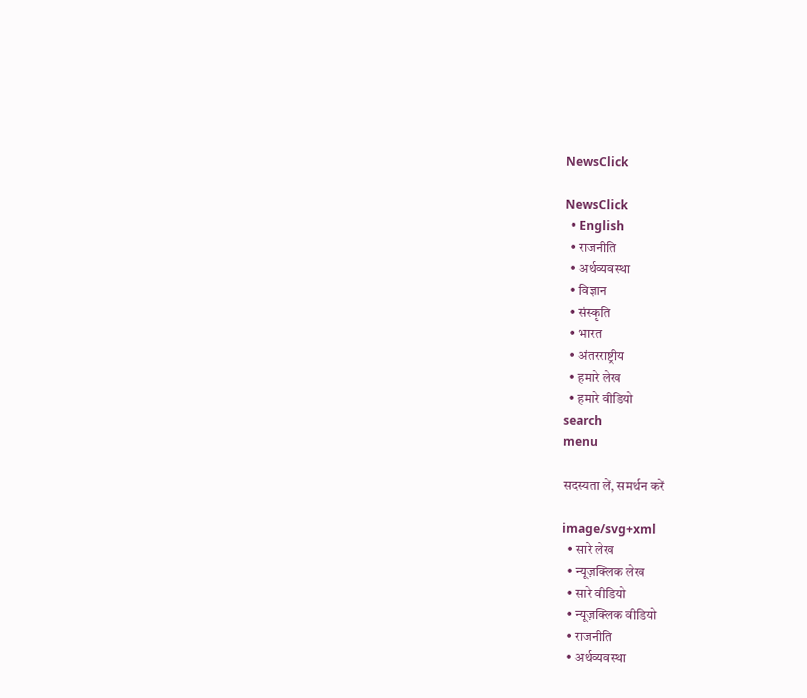NewsClick

NewsClick
  • English
  • राजनीति
  • अर्थव्यवस्था
  • विज्ञान
  • संस्कृति
  • भारत
  • अंतरराष्ट्रीय
  • हमारे लेख
  • हमारे वीडियो
search
menu

सदस्यता लें, समर्थन करें

image/svg+xml
  • सारे लेख
  • न्यूज़क्लिक लेख
  • सारे वीडियो
  • न्यूज़क्लिक वीडियो
  • राजनीति
  • अर्थव्यवस्था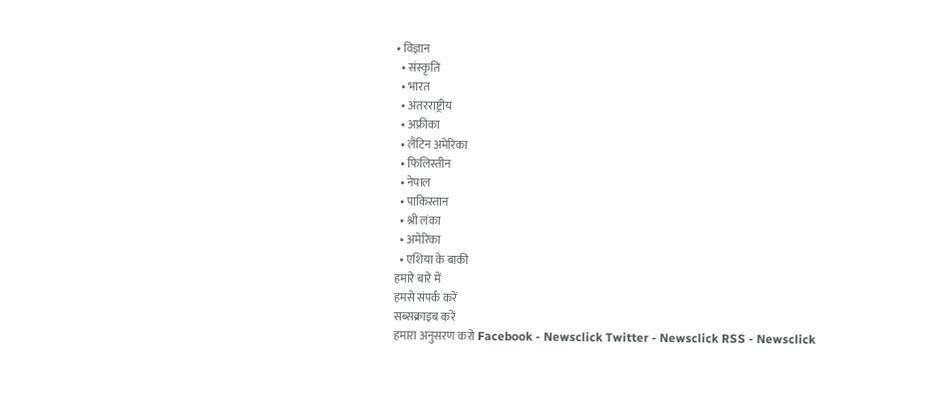• विज्ञान
  • संस्कृति
  • भारत
  • अंतरराष्ट्रीय
  • अफ्रीका
  • लैटिन अमेरिका
  • फिलिस्तीन
  • नेपाल
  • पाकिस्तान
  • श्री लंका
  • अमेरिका
  • एशिया के बाकी
हमारे बारे में
हमसे संपर्क करें
सब्सक्राइब करें
हमारा अनुसरण करो Facebook - Newsclick Twitter - Newsclick RSS - Newsclick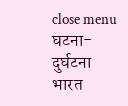close menu
घटना-दुर्घटना
भारत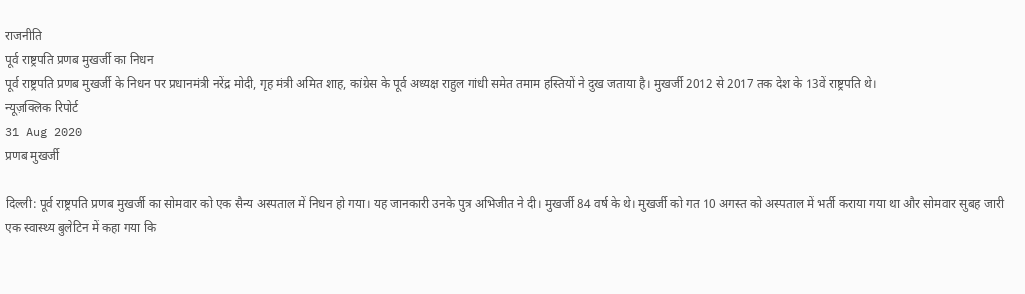राजनीति
पूर्व राष्ट्रपति प्रणब मुखर्जी का निधन
पूर्व राष्ट्रपति प्रणब मुखर्जी के निधन पर प्रधानमंत्री नरेंद्र मोदी, गृह मंत्री अमित शाह, कांग्रेस के पूर्व अध्यक्ष राहुल गांधी समेत तमाम हस्तियों ने दुख जताया है। मुखर्जी 2012 से 2017 तक देश के 13वें राष्ट्रपति थे।
न्यूज़क्लिक रिपोर्ट
31 Aug 2020
प्रणब मुखर्जी

दिल्ली: पूर्व राष्ट्रपति प्रणब मुखर्जी का सोमवार को एक सैन्य अस्पताल में निधन हो गया। यह जानकारी उनके पुत्र अभिजीत ने दी। मुखर्जी 84 वर्ष के थे। मुखर्जी को गत 10 अगस्त को अस्पताल में भर्ती कराया गया था और सोमवार सुबह जारी एक स्वास्थ्य बुलेटिन में कहा गया कि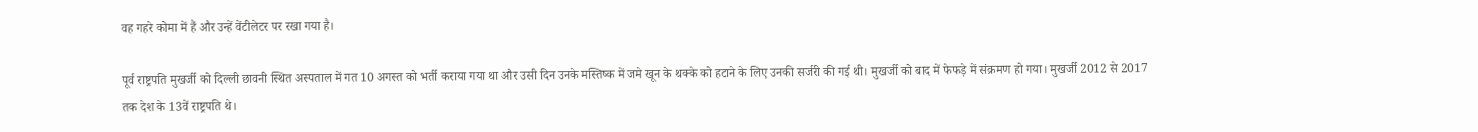वह गहरे कोमा में हैं और उन्हें वेंटीलेटर पर रखा गया है।

पूर्व राष्ट्रपति मुखर्जी को दिल्ली छावनी स्थित अस्पताल में गत 10 अगस्त को भर्ती कराया गया था और उसी दिन उनके मस्तिष्क में जमे खून के थक्के को हटाने के लिए उनकी सर्जरी की गई थी। मुखर्जी को बाद में फेफड़े में संक्रमण हो गया। मुखर्जी 2012 से 2017 तक देश के 13वें राष्ट्रपति थे।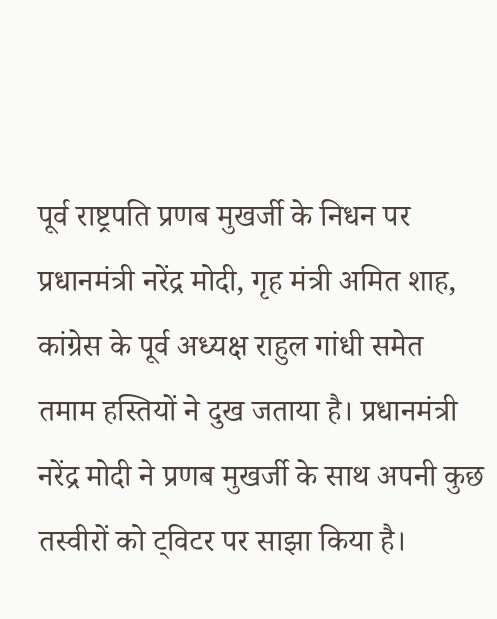पूर्व राष्ट्रपति प्रणब मुखर्जी के निधन पर प्रधानमंत्री नरेंद्र मोदी, गृह मंत्री अमित शाह, कांग्रेस के पूर्व अध्यक्ष राहुल गांधी समेत तमाम हस्तियों ने दुख जताया है। प्रधानमंत्री नरेंद्र मोदी ने प्रणब मुखर्जी के साथ अपनी कुछ तस्वीरों को ट्विटर पर साझा किया है।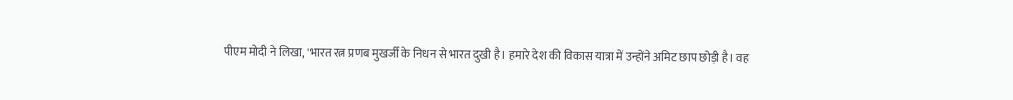पीएम मोदी ने लिखा, 'भारत रत्न प्रणब मुखर्जी के निधन से भारत दुखी है। हमारे देश की विकास यात्रा में उन्होंने अमिट छाप छोड़ी है। वह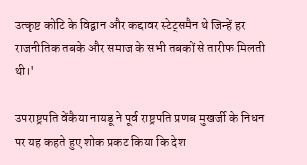उत्कृष्ट कोटि के विद्वान और कद्दावर स्टेट्समैन थे जिन्हें हर राजनीतिक तबके और समाज के सभी तबकों से तारीफ मिलती थी।'

उपराष्ट्रपति वेंकैया नायडू ने पूर्व राष्ट्रपति प्रणब मुखर्जी के निधन पर यह कहते हुए शोक प्रकट किया कि देश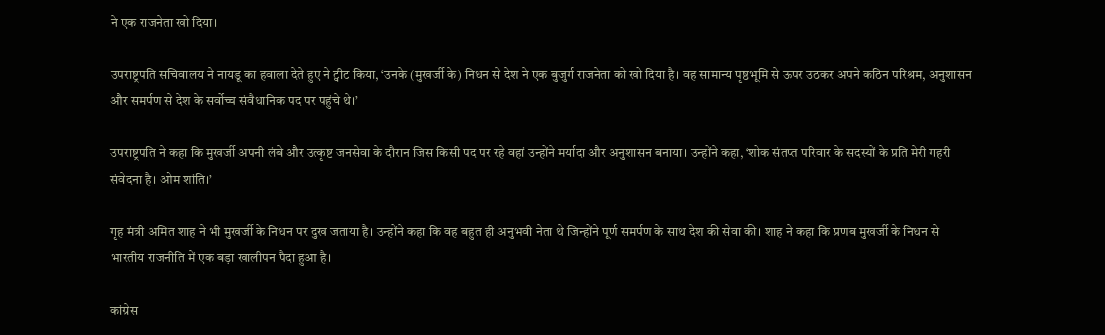ने एक राजनेता खो दिया।

उपराष्ट्रपति सचिवालय ने नायडू का हवाला देते हुए ने ट्वीट किया, ‘उनके (मुखर्जी के) निधन से देश ने एक बुजुर्ग राजनेता को खो दिया है। वह सामान्य पृष्ठभूमि से ऊपर उठकर अपने कठिन परिश्रम, अनुशासन और समर्पण से देश के सर्वोच्च संवैधानिक पद पर पहुंचे थे।’

उपराष्ट्रपति ने कहा कि मुखर्जी अपनी लंबे और उत्कृष्ट जनसेवा के दौरान जिस किसी पद पर रहे वहां उन्होंने मर्यादा और अनुशासन बनाया। उन्होंने कहा, ‘शोक संतप्त परिवार के सदस्यों के प्रति मेरी गहरी संवेदना है। ओम शांति।’

गृह मंत्री अमित शाह ने भी मुखर्जी के निधन पर दुख जताया है। उन्होंने कहा कि वह बहुत ही अनुभवी नेता थे जिन्होंने पूर्ण समर्पण के साथ देश की सेवा की। शाह ने कहा कि प्रणब मुखर्जी के निधन से भारतीय राजनीति में एक बड़ा खालीपन पैदा हुआ है।

कांग्रेस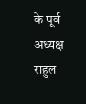के पूर्व अध्यक्ष राहुल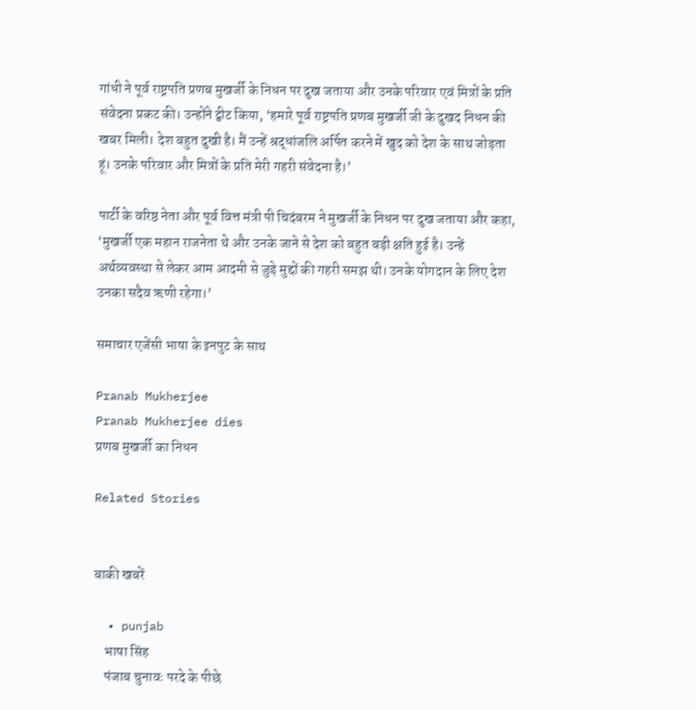गांधी ने पूर्व राष्ट्रपति प्रणब मुखर्जी के निधन पर दुख जताया और उनके परिवार एवं मित्रों के प्रति संवेदना प्रकट की। उन्होंने ट्वीट किया, ‘हमारे पूर्व राष्ट्रपति प्रणब मुखर्जी जी के दुखद निधन की खबर मिली। देश बहुत दुखी है। मैं उन्हें श्रद्धांजलि अर्पित करने में खुद को देश के साथ जोड़ता हूं। उनके परिवार और मित्रों के प्रति मेरी गहरी संवेदना है।’

पार्टी के वरिष्ठ नेता और पूर्व वित्त मंत्री पी चिदंबरम ने मुखर्जी के निधन पर दुख जताया और कहा, ‘मुखर्जी एक महान राजनेता थे और उनके जाने से देश को बहुत बड़ी क्षति हुई है। उन्हें अर्थव्यवस्था से लेकर आम आदमी से जुड़े मुद्दों की गहरी समझ थी। उनके योगदान के लिए देश उनका सदैव ऋणी रहेगा।’

समाचार एजेंसी भाषा के इनपुट के साथ

Pranab Mukherjee
Pranab Mukherjee dies
प्रणब मुखर्जी का निधन

Related Stories


बाकी खबरें

  • punjab
    भाषा सिंह
    पंजाब चुनावः परदे के पीछे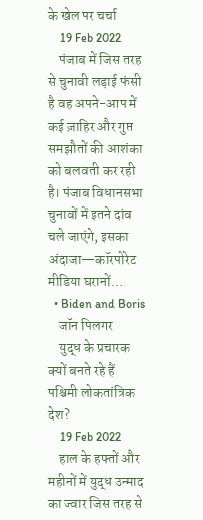के खेल पर चर्चा
    19 Feb 2022
    पंजाब में जिस तरह से चुनावी लड़ाई फंसी है वह अपने-आप में कई ज़ाहिर और गुप्त समझौतों की आशंका को बलवती कर रही है। पंजाब विधानसभा चुनावों में इतने दांव चले जाएंगे, इसका अंदाजा—कॉरपोरेट मीडिया घरानों…
  • Biden and Boris
    जॉन पिलगर
    युद्ध के प्रचारक क्यों बनते रहे हैं पश्चिमी लोकतांत्रिक देश?
    19 Feb 2022
    हाल के हफ्तों और महीनों में युद्ध उन्माद का ज्वार जिस तरह से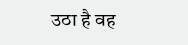उठा है वह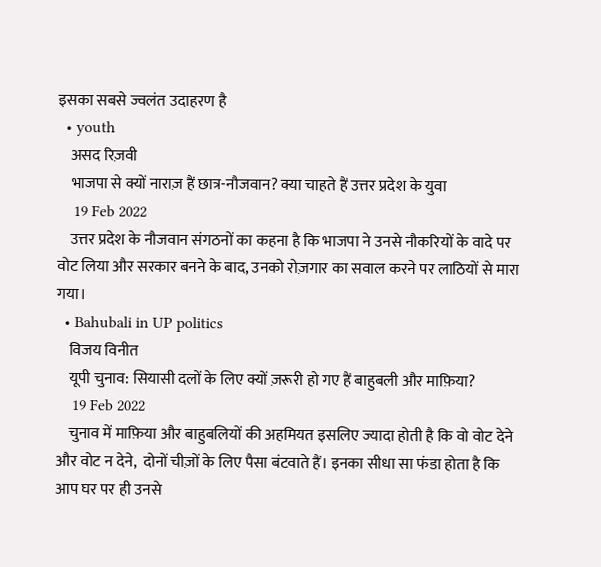इसका सबसे ज्वलंत उदाहरण है
  • youth
    असद रिज़वी
    भाजपा से क्यों नाराज़ हैं छात्र-नौजवान? क्या चाहते हैं उत्तर प्रदेश के युवा
    19 Feb 2022
    उत्तर प्रदेश के नौजवान संगठनों का कहना है कि भाजपा ने उनसे नौकरियों के वादे पर वोट लिया और सरकार बनने के बाद, उनको रोज़गार का सवाल करने पर लाठियों से मारा गया।
  • Bahubali in UP politics
    विजय विनीत
    यूपी चुनाव: सियासी दलों के लिए क्यों ज़रूरी हो गए हैं बाहुबली और माफ़िया?
    19 Feb 2022
    चुनाव में माफ़िया और बाहुबलियों की अहमियत इसलिए ज्यादा होती है कि वो वोट देने और वोट न देने,  दोनों चीज़ों के लिए पैसा बंटवाते हैं। इनका सीधा सा फंडा होता है कि आप घर पर ही उनसे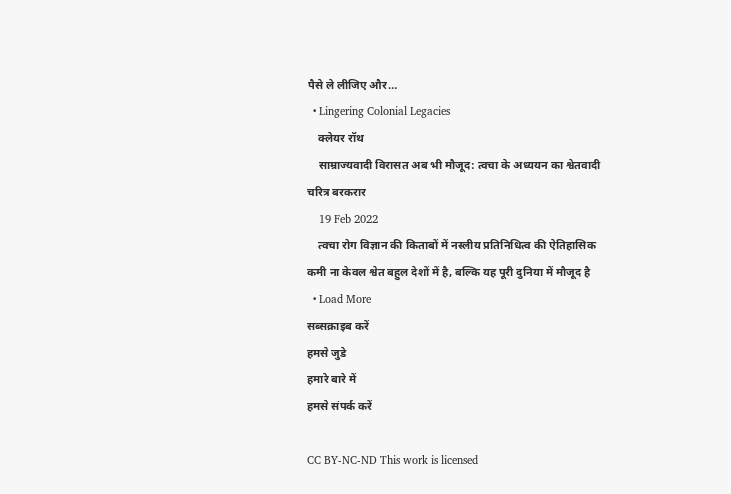पैसे ले लीजिए और…
  • Lingering Colonial Legacies
    क्लेयर रॉथ
    साम्राज्यवादी विरासत अब भी मौजूद: त्वचा के अध्ययन का श्वेतवादी चरित्र बरकरार
    19 Feb 2022
    त्वचा रोग विज्ञान की किताबों में नस्लीय प्रतिनिधित्व की ऐतिहासिक कमी ना केवल श्वेत बहुल देशों में है, बल्कि यह पूरी दुनिया में मौजूद है
  • Load More
सब्सक्राइब करें
हमसे जुडे
हमारे बारे में
हमसे संपर्क करें

CC BY-NC-ND This work is licensed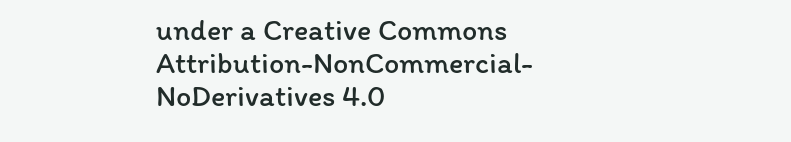under a Creative Commons Attribution-NonCommercial-NoDerivatives 4.0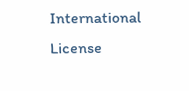International License